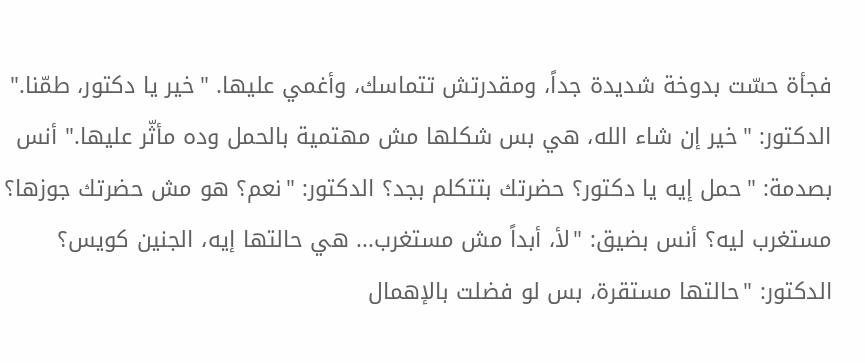فجأة حسّت بدوخة شديدة جداً، ومقدرتش تتماسك، وأغمي عليها. "خير يا دكتور، طمّنا." الدكتور: "خير إن شاء الله، هي بس شكلها مش مهتمية بالحمل وده مأثّر عليها." أنس بصدمة: "حمل إيه يا دكتور؟ حضرتك بتتكلم بجد؟ الدكتور: "نعم؟ هو مش حضرتك جوزها؟ مستغرب ليه؟ أنس بضيق: "لأ، أبداً مش مستغرب... هي حالتها إيه، الجنين كويس؟ الدكتور: "حالتها مستقرة، بس لو فضلت بالإهمال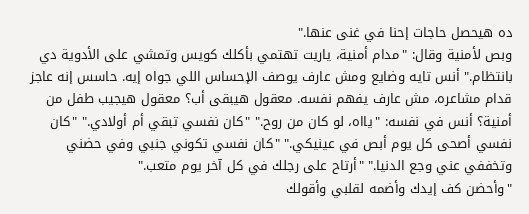ده هيحصل حاجات إحنا في غنى عنها."
وبص لأمنية وقال: "مدام أمنية، ياريت تهتمي بأكلك كويس وتمشي على الأدوية دي بانتظام." أنس تايه وضايع ومش عارف يوصف الإحساس اللي جواه إيه. حاسس إنه عاجز قدام مشاعره، مش عارف يفهم نفسه. معقول هيبقى أب؟ معقول هيجيب طفل من أمنية؟ أنس في نفسه: "يااه، لو كان من روح." "كان نفسي تبقي أم أولادي." "كان نفسي أصحى كل يوم أبص في عينيكي." "كان نفسي تكوني جنبي وفي حضني وتخففي عني وجع الدنيا." "أرتاح على رجلك في كل آخر يوم متعب."
"وأحضن كف إيدك وأضمه لقلبي وأقولك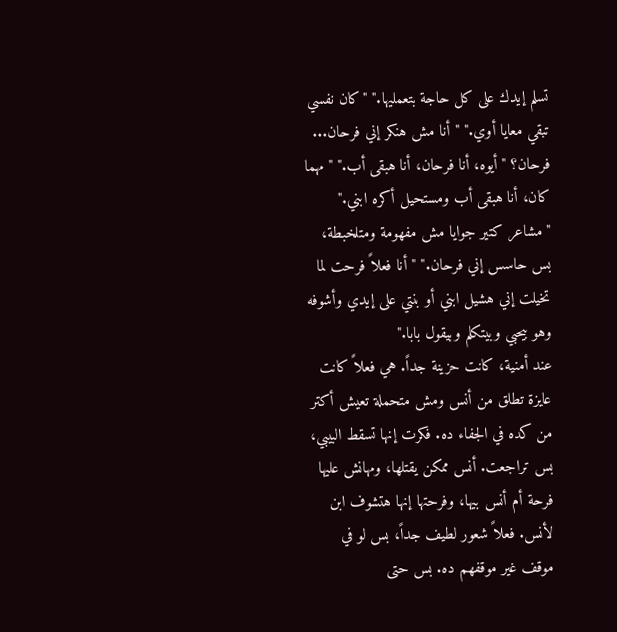تسلم إيدك على كل حاجة بتعمليها." "كان نفسي تبقي معايا أوي." "أنا مش هنكر إني فرحان... فرحان؟ "أيوه، أنا فرحان، أنا هبقى أب." "مهما كان، أنا هبقى أب ومستحيل أكره ابني." "مشاعر كتير جوايا مش مفهومة ومتلخبطة، بس حاسس إني فرحان." "أنا فعلاً فرحت لما تخيلت إني هشيل ابني أو بنتي على إيدي وأشوفه وهو بيحبي وبيتكلم وبيقول بابا."
عند أمنية، كانت حزينة جداً. هي فعلاً كانت عايزة تطلق من أنس ومش متحملة تعيش أكتر من كده في الجفاء ده. فكرت إنها تسقط البيبي، بس تراجعت. أنس ممكن يقتلها، ومهانش عليها فرحة أم أنس بيها، وفرحتها إنها هتشوف ابن لأنس. فعلاً شعور لطيف جداً، بس لو في موقف غير موقفهم ده. بس حتى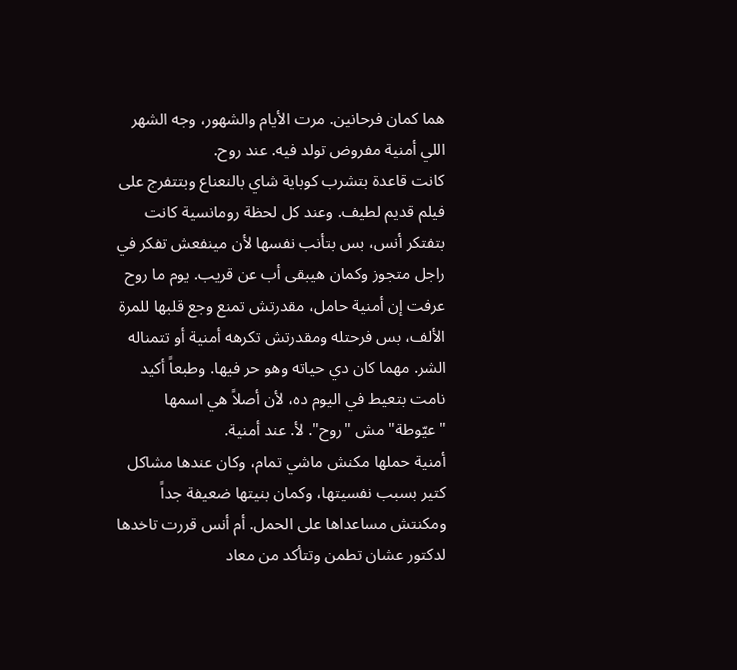هما كمان فرحانين. مرت الأيام والشهور، وجه الشهر اللي أمنية مفروض تولد فيه. عند روح.
كانت قاعدة بتشرب كوباية شاي بالنعناع وبتتفرج على فيلم قديم لطيف. وعند كل لحظة رومانسية كانت بتفتكر أنس، بس بتأنب نفسها لأن مينفعش تفكر في راجل متجوز وكمان هيبقى أب عن قريب. يوم ما روح عرفت إن أمنية حامل، مقدرتش تمنع وجع قلبها للمرة الألف، بس فرحتله ومقدرتش تكرهه أمنية أو تتمناله الشر. مهما كان دي حياته وهو حر فيها. وطبعاً أكيد نامت بتعيط في اليوم ده، لأن أصلاً هي اسمها "عيّوطة" مش "روح". لأ. عند أمنية.
أمنية حملها مكنش ماشي تمام، وكان عندها مشاكل كتير بسبب نفسيتها، وكمان بنيتها ضعيفة جداً ومكنتش مساعداها على الحمل. أم أنس قررت تاخدها لدكتور عشان تطمن وتتأكد من معاد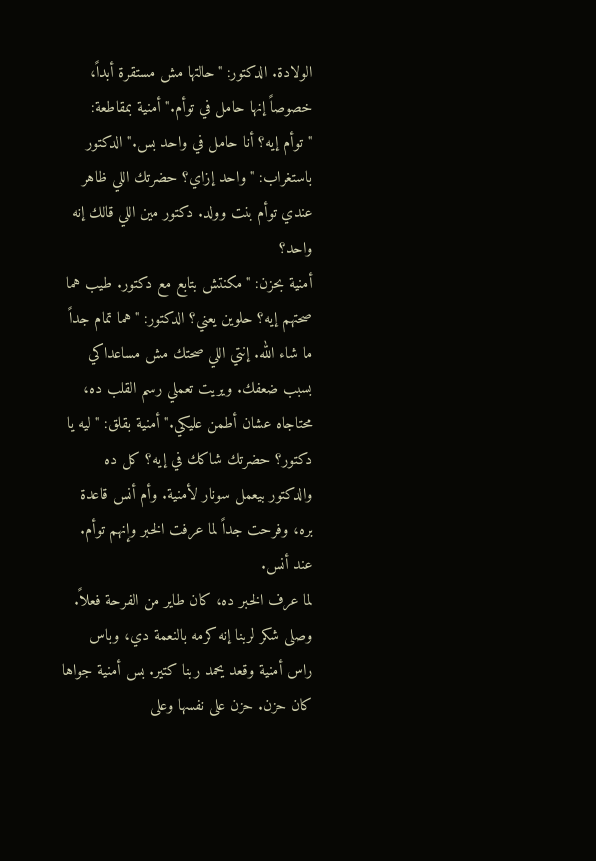الولادة. الدكتور: "حالتها مش مستقرة أبداً، خصوصاً إنها حامل في توأم." أمنية بمقاطعة: "توأم إيه؟ أنا حامل في واحد بس." الدكتور باستغراب: "واحد إزاي؟ حضرتك اللي ظاهر عندي توأم بنت وولد. دكتور مين اللي قالك إنه واحد؟
أمنية بحزن: "مكنتش بتابع مع دكتور. طيب هما صحتهم إيه؟ حلوين يعني؟ الدكتور: "هما تمام جداً ما شاء الله. إنتي اللي صحتك مش مساعداكي بسبب ضعفك. ويريت تعملي رسم القلب ده، محتاجاه عشان أطمن عليكي." أمنية بقلق: "ليه يا دكتور؟ حضرتك شاكك في إيه؟ كل ده والدكتور بيعمل سونار لأمنية. وأم أنس قاعدة بره، وفرحت جداً لما عرفت الخبر وإنهم توأم. عند أنس.
لما عرف الخبر ده، كان طاير من الفرحة فعلاً. وصلى شكر لربنا إنه كرمه بالنعمة دي، وباس راس أمنية وقعد يحمد ربنا كتير. بس أمنية جواها كان حزن. حزن على نفسها وعلى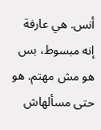أنس. هي عارفة إنه مبسوط، بس هو مش مهتم. هو حتى مسألهاش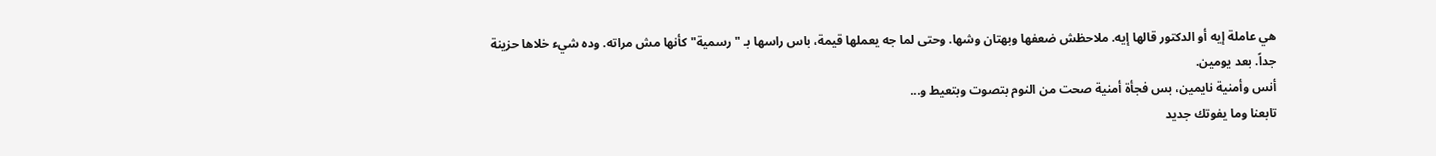هي عاملة إيه أو الدكتور قالها إيه. ملاحظش ضعفها وبهتان وشها. وحتى لما جه يعملها قيمة، باس راسها بـ "رسمية" كأنها مش مراته. وده شيء خلاها حزينة جداً. بعد يومين.
أنس وأمنية نايمين، بس فجأة أمنية صحت من النوم بتصوت وبتعيط و...
تابعنا وما يفوتك جديد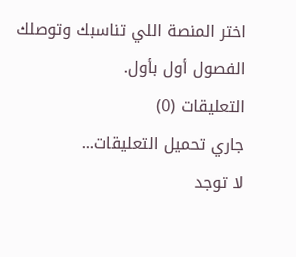اختر المنصة اللي تناسبك وتوصلك الفصول أول بأول.
التعليقات (0)
جاري تحميل التعليقات...
لا توجد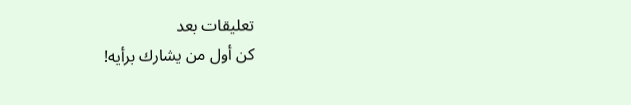تعليقات بعد
كن أول من يشارك برأيه!